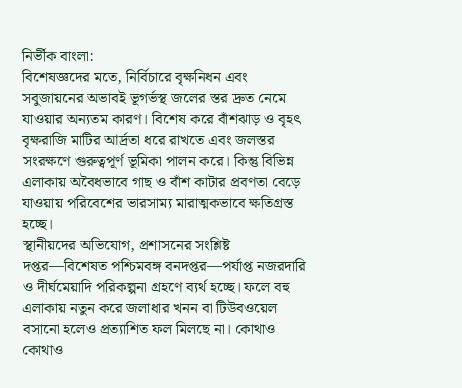নির্ভীক বাংলা:
বিশেষজ্ঞদের মতে, নির্বিচারে বৃক্ষনিধন এবং সবুজায়নের অভাবই ভূগর্ভস্থ জলের স্তর দ্রুত নেমে যাওয়ার অন্যতম কারণ। বিশেষ করে বাঁশঝাড় ও বৃহৎ বৃক্ষরাজি মাটির আর্দ্রতা ধরে রাখতে এবং জলস্তর সংরক্ষণে গুরুত্বপূর্ণ ভূমিকা পালন করে। কিন্তু বিভিন্ন এলাকায় অবৈধভাবে গাছ ও বাঁশ কাটার প্রবণতা বেড়ে যাওয়ায় পরিবেশের ভারসাম্য মারাত্মকভাবে ক্ষতিগ্রস্ত হচ্ছে।
স্থানীয়দের অভিযোগ, প্রশাসনের সংশ্লিষ্ট দপ্তর—বিশেষত পশ্চিমবঙ্গ বনদপ্তর—পর্যাপ্ত নজরদারি ও দীর্ঘমেয়াদি পরিকল্পনা গ্রহণে ব্যর্থ হচ্ছে। ফলে বহু এলাকায় নতুন করে জলাধার খনন বা টিউবওয়েল বসানো হলেও প্রত্যাশিত ফল মিলছে না। কোথাও কোথাও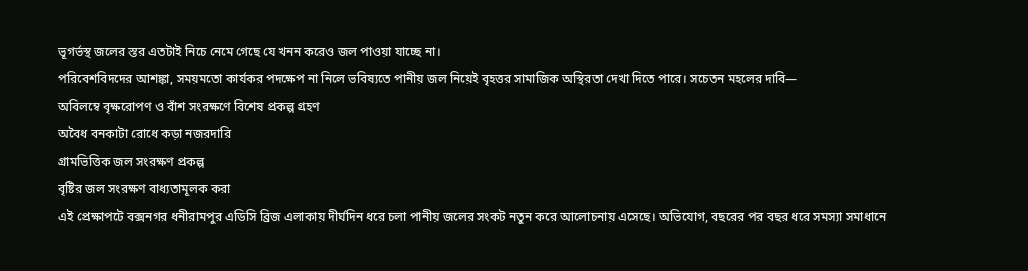ভূগর্ভস্থ জলের স্তর এতটাই নিচে নেমে গেছে যে খনন করেও জল পাওয়া যাচ্ছে না।
পরিবেশবিদদের আশঙ্কা, সময়মতো কার্যকর পদক্ষেপ না নিলে ভবিষ্যতে পানীয় জল নিয়েই বৃহত্তর সামাজিক অস্থিরতা দেখা দিতে পারে। সচেতন মহলের দাবি—
অবিলম্বে বৃক্ষরোপণ ও বাঁশ সংরক্ষণে বিশেষ প্রকল্প গ্রহণ
অবৈধ বনকাটা রোধে কড়া নজরদারি
গ্রামভিত্তিক জল সংরক্ষণ প্রকল্প
বৃষ্টির জল সংরক্ষণ বাধ্যতামূলক করা
এই প্রেক্ষাপটে বক্সনগর ধনীরামপুর এডিসি ব্রিজ এলাকায় দীর্ঘদিন ধরে চলা পানীয় জলের সংকট নতুন করে আলোচনায় এসেছে। অভিযোগ, বছরের পর বছর ধরে সমস্যা সমাধানে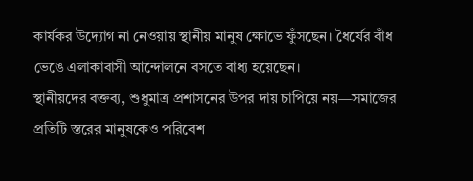কার্যকর উদ্যোগ না নেওয়ায় স্থানীয় মানুষ ক্ষোভে ফুঁসছেন। ধৈর্যের বাঁধ ভেঙে এলাকাবাসী আন্দোলনে বসতে বাধ্য হয়েছেন।
স্থানীয়দের বক্তব্য, শুধুমাত্র প্রশাসনের উপর দায় চাপিয়ে নয়—সমাজের প্রতিটি স্তরের মানুষকেও পরিবেশ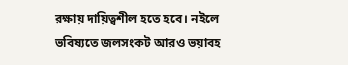রক্ষায় দায়িত্বশীল হতে হবে। নইলে ভবিষ্যতে জলসংকট আরও ভয়াবহ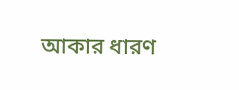আকার ধারণ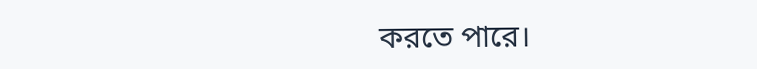করতে পারে।